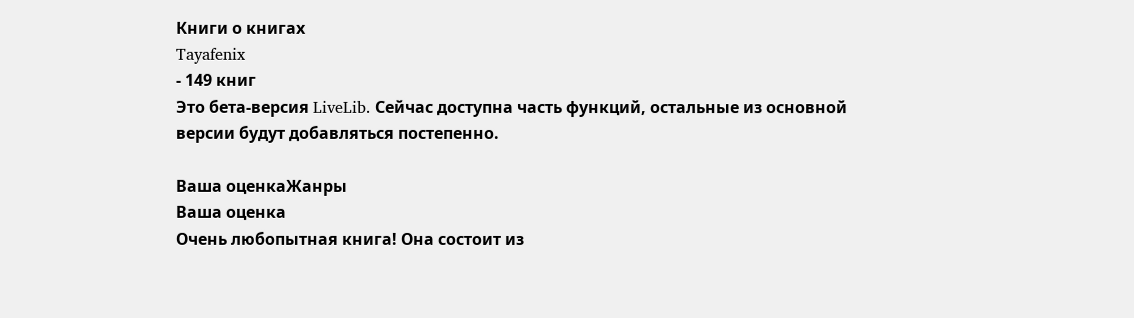Книги о книгах
Tayafenix
- 149 книг
Это бета-версия LiveLib. Сейчас доступна часть функций, остальные из основной версии будут добавляться постепенно.

Ваша оценкаЖанры
Ваша оценка
Очень любопытная книга! Она состоит из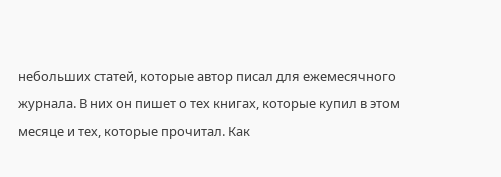небольших статей, которые автор писал для ежемесячного журнала. В них он пишет о тех книгах, которые купил в этом месяце и тех, которые прочитал. Как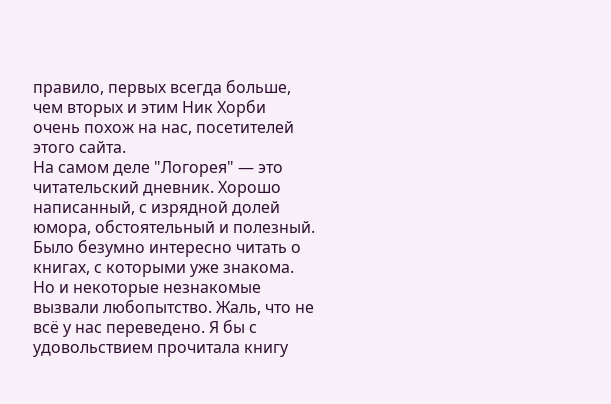правило, первых всегда больше, чем вторых и этим Ник Хорби очень похож на нас, посетителей этого сайта.
На самом деле "Логорея" — это читательский дневник. Хорошо написанный, с изрядной долей юмора, обстоятельный и полезный. Было безумно интересно читать о книгах, с которыми уже знакома. Но и некоторые незнакомые вызвали любопытство. Жаль, что не всё у нас переведено. Я бы с удовольствием прочитала книгу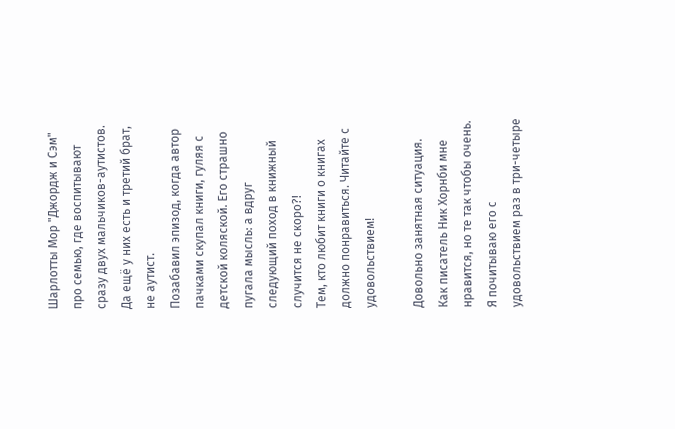Шарлотты Мор "Джордж и Сэм" про семью, где воспитывают сразу двух мальчиков-аутистов. Да ещё у них есть и третий брат, не аутист.
Позабавил эпизод, когда автор пачками скупал книги, гуляя с детской коляской. Его страшно пугала мысль: а вдруг следующий поход в книжный случится не скоро?!
Тем, кто любит книги о книгах должно понравиться. Читайте с удовольствием!

Довольно занятная ситуация. Как писатель Ник Хорнби мне нравится, но те так чтобы очень. Я почитываю его с удовольствием раз в три-четыре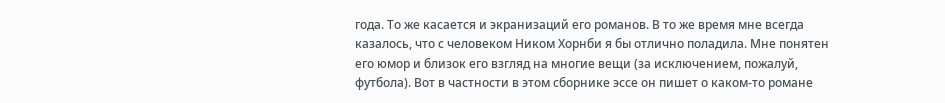года. То же касается и экранизаций его романов. В то же время мне всегда казалось, что с человеком Ником Хорнби я бы отлично поладила. Мне понятен его юмор и близок его взгляд на многие вещи (за исключением, пожалуй, футбола). Вот в частности в этом сборнике эссе он пишет о каком-то романе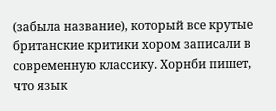(забыла название), который все крутые британские критики хором записали в современную классику. Хорнби пишет, что язык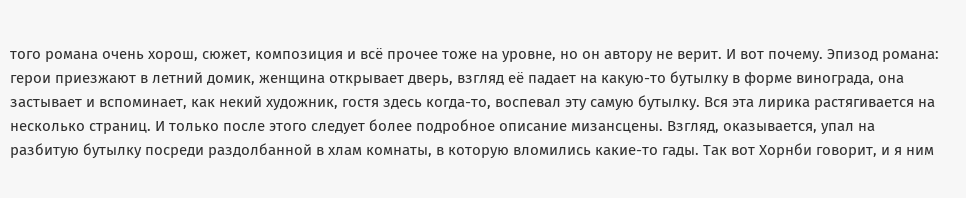того романа очень хорош, сюжет, композиция и всё прочее тоже на уровне, но он автору не верит. И вот почему. Эпизод романа: герои приезжают в летний домик, женщина открывает дверь, взгляд её падает на какую-то бутылку в форме винограда, она застывает и вспоминает, как некий художник, гостя здесь когда-то, воспевал эту самую бутылку. Вся эта лирика растягивается на несколько страниц. И только после этого следует более подробное описание мизансцены. Взгляд, оказывается, упал на разбитую бутылку посреди раздолбанной в хлам комнаты, в которую вломились какие-то гады. Так вот Хорнби говорит, и я ним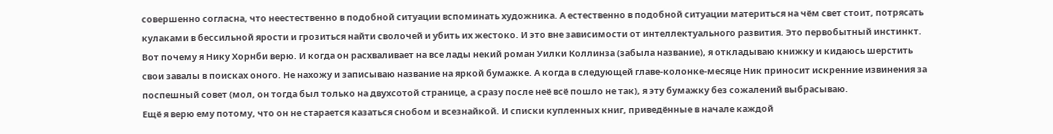совершенно согласна, что неестественно в подобной ситуации вспоминать художника. А естественно в подобной ситуации материться на чём свет стоит, потрясать кулаками в бессильной ярости и грозиться найти сволочей и убить их жестоко. И это вне зависимости от интеллектуального развития. Это первобытный инстинкт.
Вот почему я Нику Хорнби верю. И когда он расхваливает на все лады некий роман Уилки Коллинза (забыла название), я откладываю книжку и кидаюсь шерстить свои завалы в поисках оного. Не нахожу и записываю название на яркой бумажке. А когда в следующей главе-колонке-месяце Ник приносит искренние извинения за поспешный совет (мол, он тогда был только на двухсотой странице, а сразу после неё всё пошло не так), я эту бумажку без сожалений выбрасываю.
Ещё я верю ему потому, что он не старается казаться снобом и всезнайкой. И списки купленных книг, приведённые в начале каждой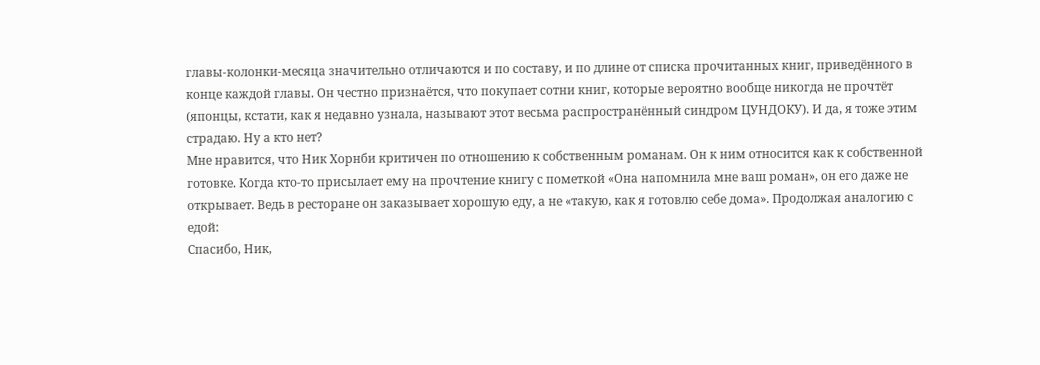главы-колонки-месяца значительно отличаются и по составу, и по длине от списка прочитанных книг, приведённого в конце каждой главы. Он честно признаётся, что покупает сотни книг, которые вероятно вообще никогда не прочтёт (японцы, кстати, как я недавно узнала, называют этот весьма распространённый синдром ЦУНДОКУ). И да, я тоже этим страдаю. Ну а кто нет?
Мне нравится, что Ник Хорнби критичен по отношению к собственным романам. Он к ним относится как к собственной готовке. Когда кто-то присылает ему на прочтение книгу с пометкой «Она напомнила мне ваш роман», он его даже не открывает. Ведь в ресторане он заказывает хорошую еду, а не «такую, как я готовлю себе дома». Продолжая аналогию с едой:
Спасибо, Ник,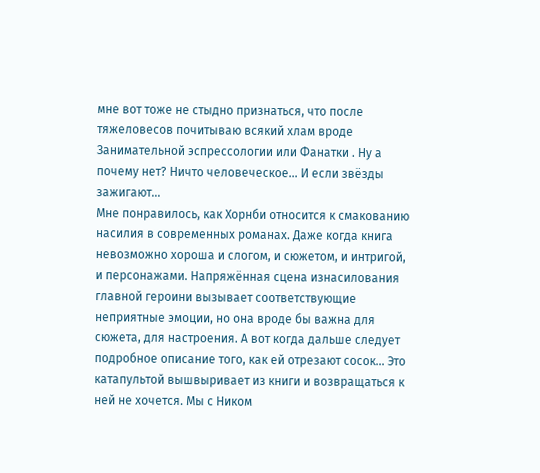мне вот тоже не стыдно признаться, что после тяжеловесов почитываю всякий хлам вроде Занимательной эспрессологии или Фанатки . Ну а почему нет? Ничто человеческое… И если звёзды зажигают…
Мне понравилось, как Хорнби относится к смакованию насилия в современных романах. Даже когда книга невозможно хороша и слогом, и сюжетом, и интригой, и персонажами. Напряжённая сцена изнасилования главной героини вызывает соответствующие неприятные эмоции, но она вроде бы важна для сюжета, для настроения. А вот когда дальше следует подробное описание того, как ей отрезают сосок… Это катапультой вышвыривает из книги и возвращаться к ней не хочется. Мы с Ником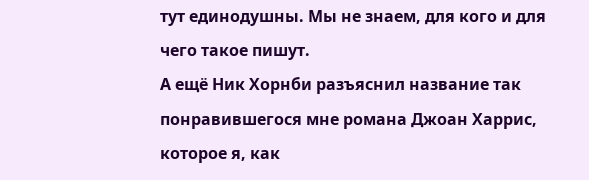тут единодушны. Мы не знаем, для кого и для чего такое пишут.
А ещё Ник Хорнби разъяснил название так понравившегося мне романа Джоан Харрис, которое я, как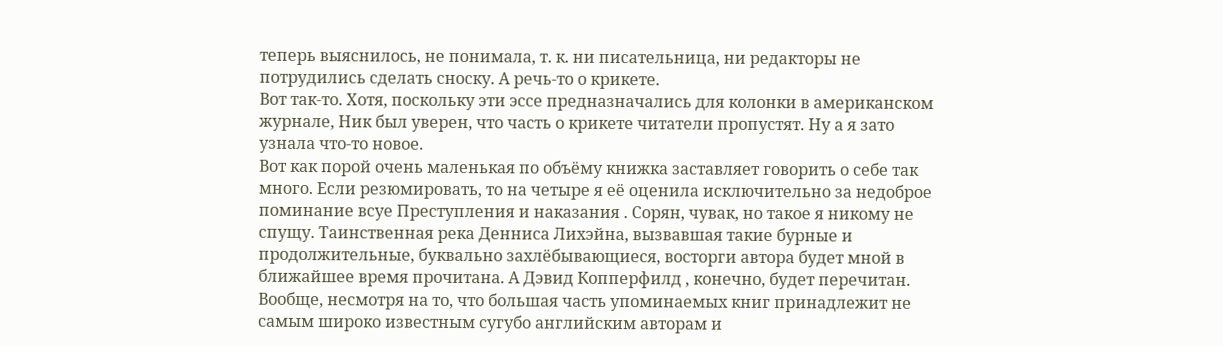теперь выяснилось, не понимала, т. к. ни писательница, ни редакторы не потрудились сделать сноску. А речь-то о крикете.
Вот так-то. Хотя, поскольку эти эссе предназначались для колонки в американском журнале, Ник был уверен, что часть о крикете читатели пропустят. Ну а я зато узнала что-то новое.
Вот как порой очень маленькая по объёму книжка заставляет говорить о себе так много. Если резюмировать, то на четыре я её оценила исключительно за недоброе поминание всуе Преступления и наказания . Сорян, чувак, но такое я никому не спущу. Таинственная река Денниса Лихэйна, вызвавшая такие бурные и продолжительные, буквально захлёбывающиеся, восторги автора будет мной в ближайшее время прочитана. А Дэвид Копперфилд , конечно, будет перечитан. Вообще, несмотря на то, что большая часть упоминаемых книг принадлежит не самым широко известным сугубо английским авторам и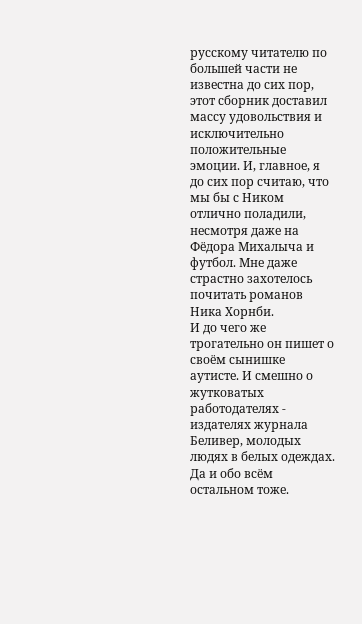русскому читателю по большей части не известна до сих пор, этот сборник доставил массу удовольствия и исключительно положительные эмоции. И, главное, я до сих пор считаю, что мы бы с Ником отлично поладили, несмотря даже на Фёдора Михалыча и футбол. Мне даже страстно захотелось почитать романов Ника Хорнби.
И до чего же трогательно он пишет о своём сынишке аутисте. И смешно о жутковатых работодателях - издателях журнала Беливер, молодых людях в белых одеждах. Да и обо всём остальном тоже.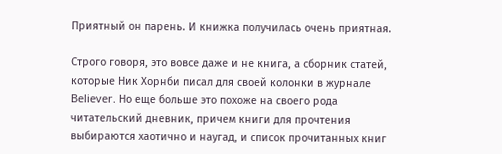Приятный он парень. И книжка получилась очень приятная.

Строго говоря, это вовсе даже и не книга, а сборник статей, которые Ник Хорнби писал для своей колонки в журнале Believer. Но еще больше это похоже на своего рода читательский дневник, причем книги для прочтения выбираются хаотично и наугад, и список прочитанных книг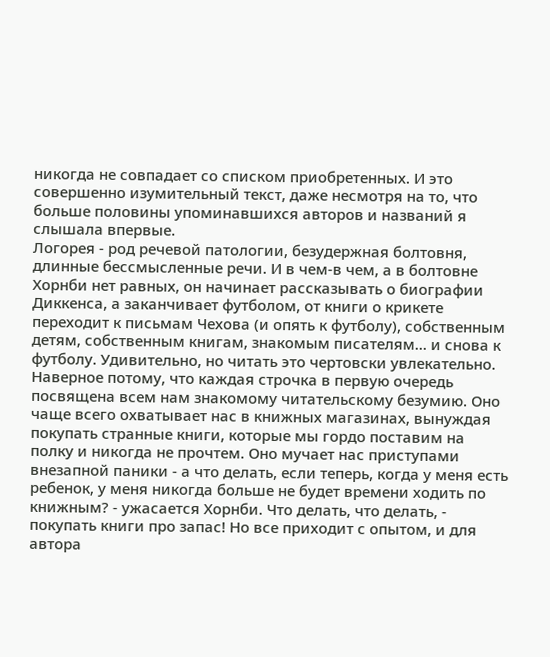никогда не совпадает со списком приобретенных. И это совершенно изумительный текст, даже несмотря на то, что больше половины упоминавшихся авторов и названий я слышала впервые.
Логорея - род речевой патологии, безудержная болтовня, длинные бессмысленные речи. И в чем-в чем, а в болтовне Хорнби нет равных, он начинает рассказывать о биографии Диккенса, а заканчивает футболом, от книги о крикете переходит к письмам Чехова (и опять к футболу), собственным детям, собственным книгам, знакомым писателям... и снова к футболу. Удивительно, но читать это чертовски увлекательно. Наверное потому, что каждая строчка в первую очередь посвящена всем нам знакомому читательскому безумию. Оно чаще всего охватывает нас в книжных магазинах, вынуждая покупать странные книги, которые мы гордо поставим на полку и никогда не прочтем. Оно мучает нас приступами внезапной паники - а что делать, если теперь, когда у меня есть ребенок, у меня никогда больше не будет времени ходить по книжным? - ужасается Хорнби. Что делать, что делать, - покупать книги про запас! Но все приходит с опытом, и для автора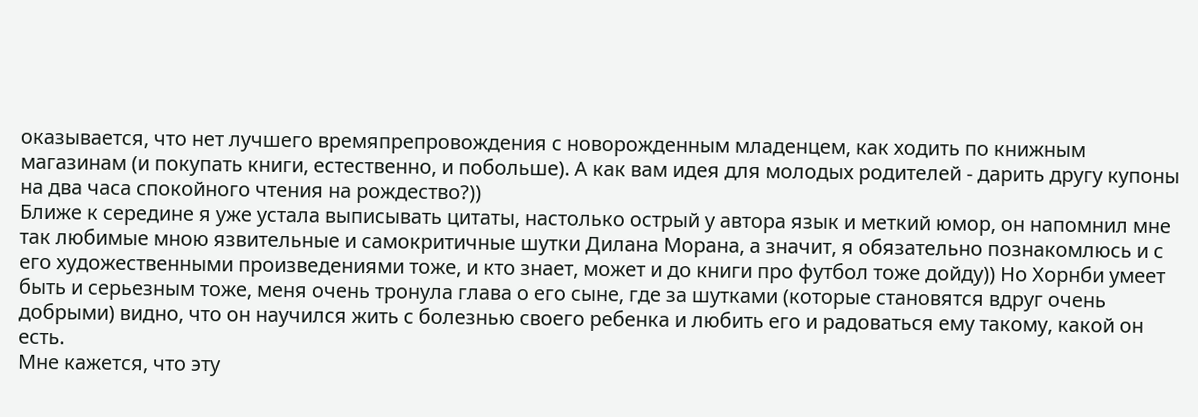оказывается, что нет лучшего времяпрепровождения с новорожденным младенцем, как ходить по книжным магазинам (и покупать книги, естественно, и побольше). А как вам идея для молодых родителей - дарить другу купоны на два часа спокойного чтения на рождество?))
Ближе к середине я уже устала выписывать цитаты, настолько острый у автора язык и меткий юмор, он напомнил мне так любимые мною язвительные и самокритичные шутки Дилана Морана, а значит, я обязательно познакомлюсь и с его художественными произведениями тоже, и кто знает, может и до книги про футбол тоже дойду)) Но Хорнби умеет быть и серьезным тоже, меня очень тронула глава о его сыне, где за шутками (которые становятся вдруг очень добрыми) видно, что он научился жить с болезнью своего ребенка и любить его и радоваться ему такому, какой он есть.
Мне кажется, что эту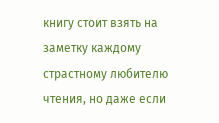книгу стоит взять на заметку каждому страстному любителю чтения, но даже если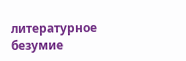литературное безумие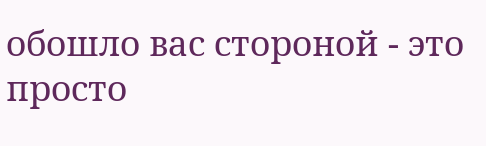обошло вас стороной - это просто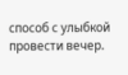способ с улыбкой провести вечер.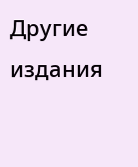Другие издания